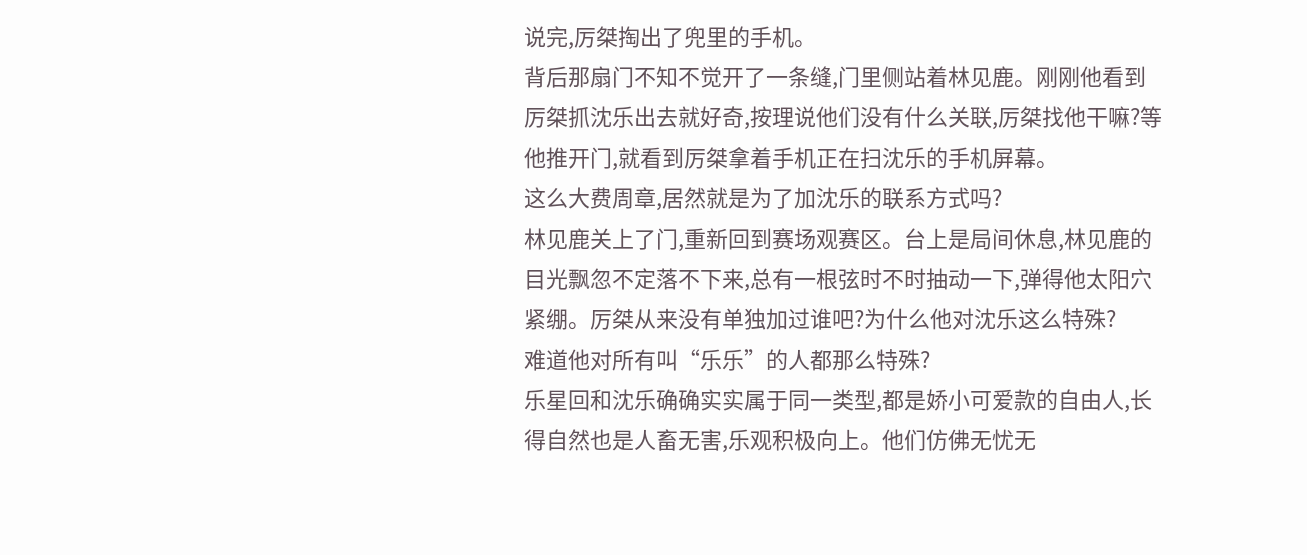说完,厉桀掏出了兜里的手机。
背后那扇门不知不觉开了一条缝,门里侧站着林见鹿。刚刚他看到厉桀抓沈乐出去就好奇,按理说他们没有什么关联,厉桀找他干嘛?等他推开门,就看到厉桀拿着手机正在扫沈乐的手机屏幕。
这么大费周章,居然就是为了加沈乐的联系方式吗?
林见鹿关上了门,重新回到赛场观赛区。台上是局间休息,林见鹿的目光飘忽不定落不下来,总有一根弦时不时抽动一下,弹得他太阳穴紧绷。厉桀从来没有单独加过谁吧?为什么他对沈乐这么特殊?
难道他对所有叫“乐乐”的人都那么特殊?
乐星回和沈乐确确实实属于同一类型,都是娇小可爱款的自由人,长得自然也是人畜无害,乐观积极向上。他们仿佛无忧无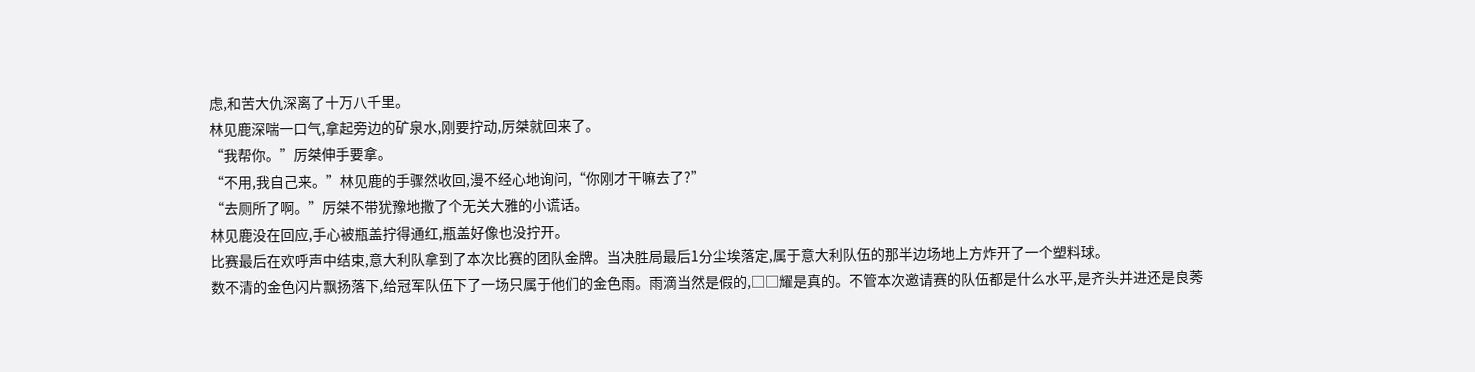虑,和苦大仇深离了十万八千里。
林见鹿深喘一口气,拿起旁边的矿泉水,刚要拧动,厉桀就回来了。
“我帮你。”厉桀伸手要拿。
“不用,我自己来。”林见鹿的手骤然收回,漫不经心地询问,“你刚才干嘛去了?”
“去厕所了啊。”厉桀不带犹豫地撒了个无关大雅的小谎话。
林见鹿没在回应,手心被瓶盖拧得通红,瓶盖好像也没拧开。
比赛最后在欢呼声中结束,意大利队拿到了本次比赛的团队金牌。当决胜局最后1分尘埃落定,属于意大利队伍的那半边场地上方炸开了一个塑料球。
数不清的金色闪片飘扬落下,给冠军队伍下了一场只属于他们的金色雨。雨滴当然是假的,□□耀是真的。不管本次邀请赛的队伍都是什么水平,是齐头并进还是良莠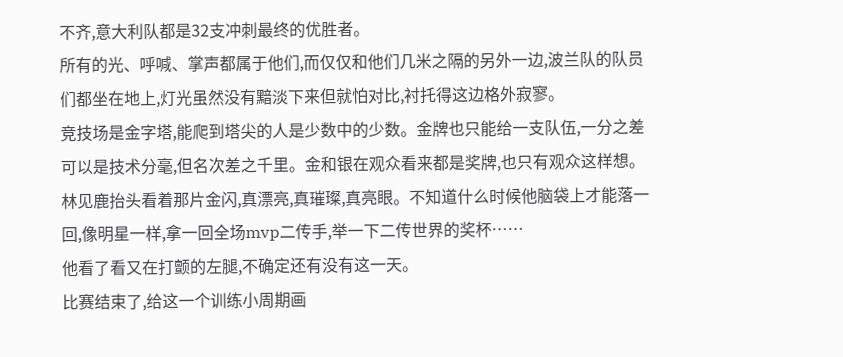不齐,意大利队都是32支冲刺最终的优胜者。
所有的光、呼喊、掌声都属于他们,而仅仅和他们几米之隔的另外一边,波兰队的队员们都坐在地上,灯光虽然没有黯淡下来但就怕对比,衬托得这边格外寂寥。
竞技场是金字塔,能爬到塔尖的人是少数中的少数。金牌也只能给一支队伍,一分之差可以是技术分毫,但名次差之千里。金和银在观众看来都是奖牌,也只有观众这样想。
林见鹿抬头看着那片金闪,真漂亮,真璀璨,真亮眼。不知道什么时候他脑袋上才能落一回,像明星一样,拿一回全场mvp二传手,举一下二传世界的奖杯……
他看了看又在打颤的左腿,不确定还有没有这一天。
比赛结束了,给这一个训练小周期画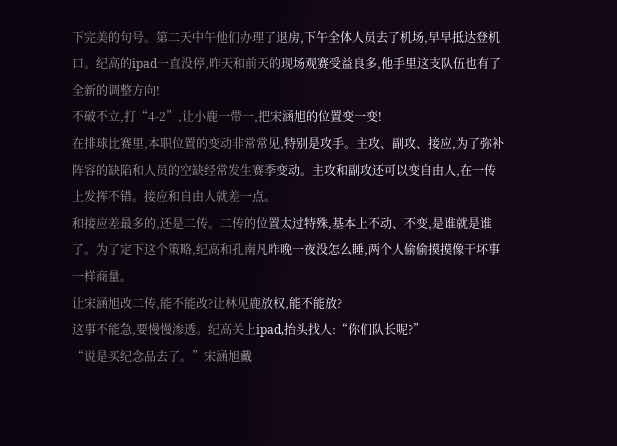下完美的句号。第二天中午他们办理了退房,下午全体人员去了机场,早早抵达登机口。纪高的ipad一直没停,昨天和前天的现场观赛受益良多,他手里这支队伍也有了全新的调整方向!
不破不立,打“4-2”,让小鹿一带一,把宋涵旭的位置变一变!
在排球比赛里,本职位置的变动非常常见,特别是攻手。主攻、副攻、接应,为了弥补阵容的缺陷和人员的空缺经常发生赛季变动。主攻和副攻还可以变自由人,在一传上发挥不错。接应和自由人就差一点。
和接应差最多的,还是二传。二传的位置太过特殊,基本上不动、不变,是谁就是谁了。为了定下这个策略,纪高和孔南凡昨晚一夜没怎么睡,两个人偷偷摸摸像干坏事一样商量。
让宋涵旭改二传,能不能改?让林见鹿放权,能不能放?
这事不能急,要慢慢渗透。纪高关上ipad,抬头找人:“你们队长呢?”
“说是买纪念品去了。”宋涵旭戴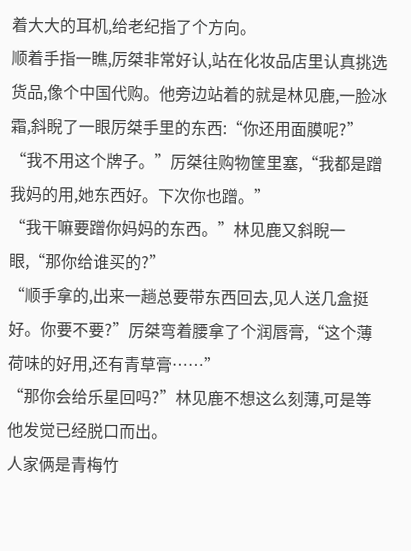着大大的耳机,给老纪指了个方向。
顺着手指一瞧,厉桀非常好认,站在化妆品店里认真挑选货品,像个中国代购。他旁边站着的就是林见鹿,一脸冰霜,斜睨了一眼厉桀手里的东西:“你还用面膜呢?”
“我不用这个牌子。”厉桀往购物筐里塞,“我都是蹭我妈的用,她东西好。下次你也蹭。”
“我干嘛要蹭你妈妈的东西。”林见鹿又斜睨一眼,“那你给谁买的?”
“顺手拿的,出来一趟总要带东西回去,见人送几盒挺好。你要不要?”厉桀弯着腰拿了个润唇膏,“这个薄荷味的好用,还有青草膏……”
“那你会给乐星回吗?”林见鹿不想这么刻薄,可是等他发觉已经脱口而出。
人家俩是青梅竹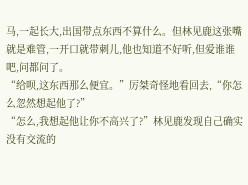马,一起长大,出国带点东西不算什么。但林见鹿这张嘴就是难管,一开口就带刺儿,他也知道不好听,但爱谁谁吧,问都问了。
“给呗,这东西那么便宜。”厉桀奇怪地看回去,“你怎么忽然想起他了?”
“怎么,我想起他让你不高兴了?”林见鹿发现自己确实没有交流的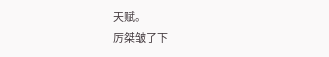天赋。
厉桀皱了下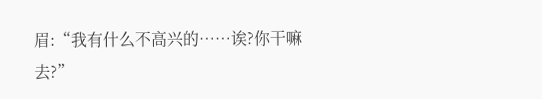眉:“我有什么不高兴的……诶?你干嘛去?”